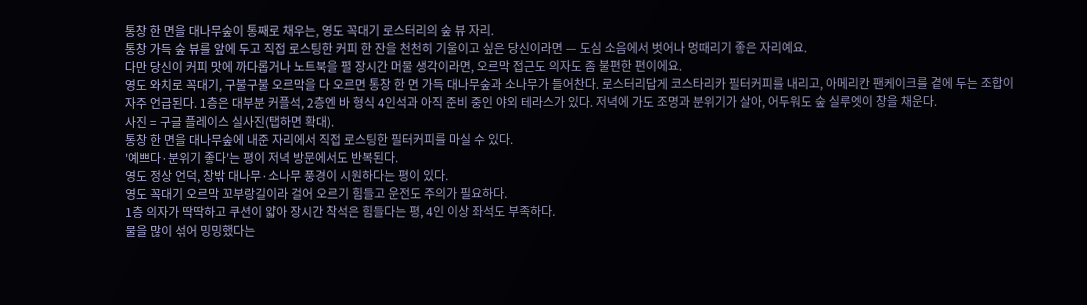통창 한 면을 대나무숲이 통째로 채우는, 영도 꼭대기 로스터리의 숲 뷰 자리.
통창 가득 숲 뷰를 앞에 두고 직접 로스팅한 커피 한 잔을 천천히 기울이고 싶은 당신이라면 — 도심 소음에서 벗어나 멍때리기 좋은 자리예요.
다만 당신이 커피 맛에 까다롭거나 노트북을 펼 장시간 머물 생각이라면, 오르막 접근도 의자도 좀 불편한 편이에요.
영도 와치로 꼭대기, 구불구불 오르막을 다 오르면 통창 한 면 가득 대나무숲과 소나무가 들어찬다. 로스터리답게 코스타리카 필터커피를 내리고, 아메리칸 팬케이크를 곁에 두는 조합이 자주 언급된다. 1층은 대부분 커플석, 2층엔 바 형식 4인석과 아직 준비 중인 야외 테라스가 있다. 저녁에 가도 조명과 분위기가 살아, 어두워도 숲 실루엣이 창을 채운다.
사진 = 구글 플레이스 실사진(탭하면 확대).
통창 한 면을 대나무숲에 내준 자리에서 직접 로스팅한 필터커피를 마실 수 있다.
'예쁘다·분위기 좋다'는 평이 저녁 방문에서도 반복된다.
영도 정상 언덕, 창밖 대나무·소나무 풍경이 시원하다는 평이 있다.
영도 꼭대기 오르막 꼬부랑길이라 걸어 오르기 힘들고 운전도 주의가 필요하다.
1층 의자가 딱딱하고 쿠션이 얇아 장시간 착석은 힘들다는 평, 4인 이상 좌석도 부족하다.
물을 많이 섞어 밍밍했다는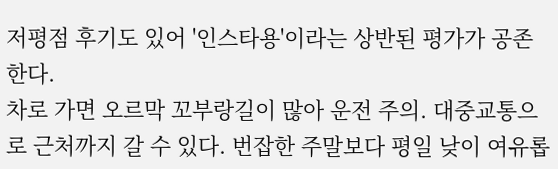저평점 후기도 있어 '인스타용'이라는 상반된 평가가 공존한다.
차로 가면 오르막 꼬부랑길이 많아 운전 주의. 대중교통으로 근처까지 갈 수 있다. 번잡한 주말보다 평일 낮이 여유롭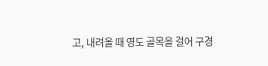고, 내려올 때 영도 골목을 걸어 구경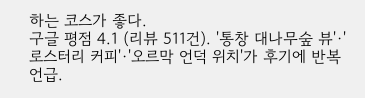하는 코스가 좋다.
구글 평점 4.1 (리뷰 511건). '통창 대나무숲 뷰'·'로스터리 커피'·'오르막 언덕 위치'가 후기에 반복 언급.